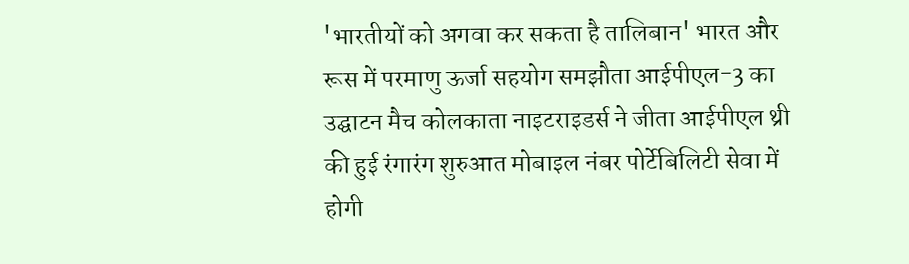'भारतीयों को अगवा कर सकता है तालिबान' भारत और रूस में परमाणु ऊर्जा सहयोग समझौता आईपीएल-3 का उद्घाटन मैच कोलकाता नाइटराइडर्स ने जीता आईपीएल थ्री की हुई रंगारंग शुरुआत मोबाइल नंबर पोर्टेबिलिटी सेवा में होगी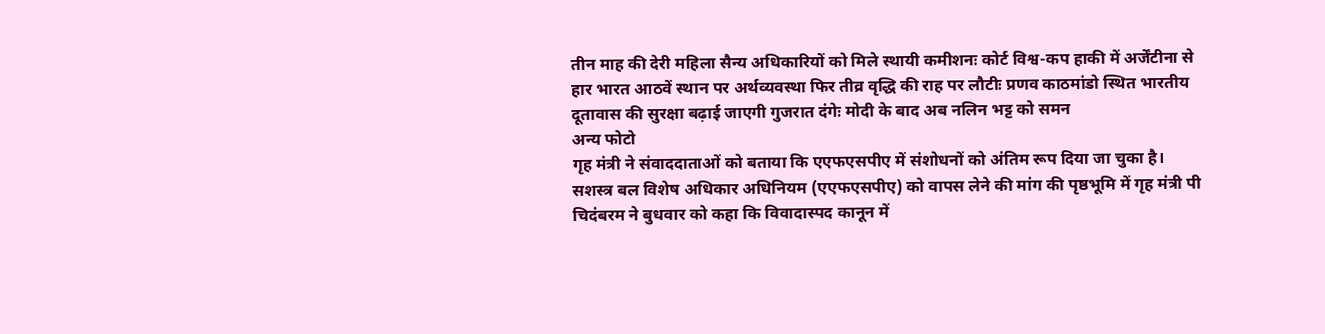तीन माह की देरी महिला सैन्य अधिकारियों को मिले स्थायी कमीशनः कोर्ट विश्व-कप हाकी में अर्जेंटीना से हार भारत आठवें स्थान पर अर्थव्यवस्था फिर तीव्र वृद्धि की राह पर लौटीः प्रणव काठमांडो स्थित भारतीय दूतावास की सुरक्षा बढ़ाई जाएगी गुजरात दंगेः मोदी के बाद अब नलिन भट्ट को समन
अन्य फोटो
गृह मंत्री ने संवाददाताओं को बताया कि एएफएसपीए में संशोधनों को अंतिम रूप दिया जा चुका है।
सशस्त्र बल विशेष अधिकार अधिनियम (एएफएसपीए) को वापस लेने की मांग की पृष्ठभूमि में गृह मंत्री पी चिदंबरम ने बुधवार को कहा कि विवादास्पद कानून में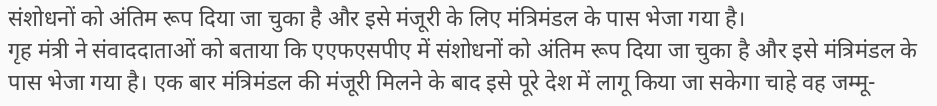संशोधनों को अंतिम रूप दिया जा चुका है और इसे मंजूरी के लिए मंत्रिमंडल के पास भेजा गया है।
गृह मंत्री ने संवाददाताओं को बताया कि एएफएसपीए में संशोधनों को अंतिम रूप दिया जा चुका है और इसे मंत्रिमंडल के पास भेजा गया है। एक बार मंत्रिमंडल की मंजूरी मिलने के बाद इसे पूरे देश में लागू किया जा सकेगा चाहे वह जम्मू-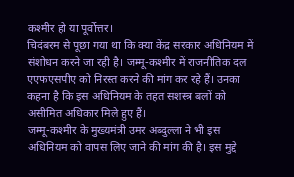कश्मीर हो या पूर्वोत्तर।
चिदंबरम से पूछा गया था कि क्या केंद्र सरकार अधिनियम में संशोधन करने जा रही है। जम्मू-कश्मीर में राजनीतिक दल एएफएसपीए को निरस्त करने की मांग कर रहे हैं। उनका कहना है कि इस अधिनियम के तहत सशस्त्र बलों को असीमित अधिकार मिले हुए हैं।
जम्मू-कश्मीर के मुख्यमंत्री उमर अब्दुल्ला ने भी इस अधिनियम को वापस लिए जाने की मांग की है। इस मुद्दे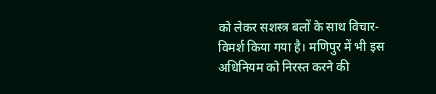को लेकर सशस्त्र बलों के साथ विचार-विमर्श किया गया है। मणिपुर में भी इस अधिनियम को निरस्त करने की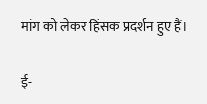मांग को लेकर हिंसक प्रदर्शन हुए हैं।

ई-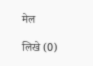मेल

लिखे (0)